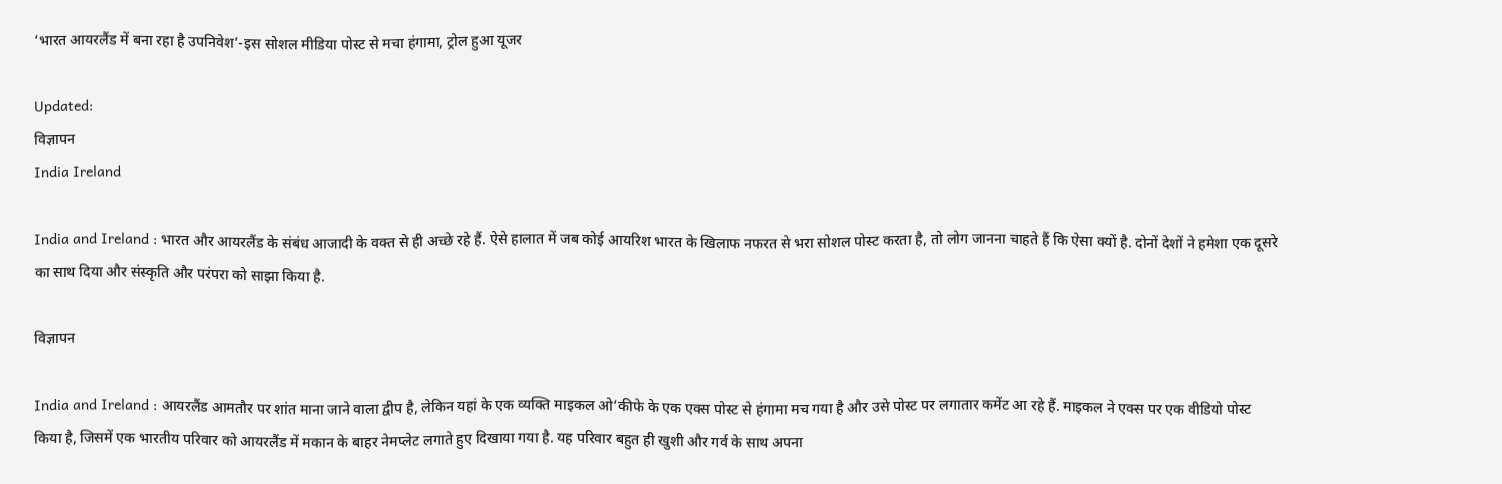‘भारत आयरलैंड में बना रहा है उपनिवेश’-इस सोशल मीडिया पोस्ट से मचा हंगामा, ट्रोल हुआ यूजर

Updated:
विज्ञापन
India Ireland

India and Ireland : भारत और आयरलैंड के संबंध आजादी के वक्त से ही अच्छे रहे हैं. ऐसे हालात में जब कोई आयरिश भारत के खिलाफ नफरत से भरा सोशल पोस्ट करता है, तो लोग जानना चाहते हैं कि ऐसा क्यों है. दोनों देशों ने हमेशा एक दूसरे का साथ दिया और संस्कृति और परंपरा को साझा किया है.

विज्ञापन

India and Ireland : आयरलैंड आमतौर पर शांत माना जाने वाला द्वीप है, लेकिन यहां के एक व्यक्ति माइकल ओ’कीफे के एक एक्स पोस्ट से हंगामा मच गया है और उसे पोस्ट पर लगातार कमेंट आ रहे हैं. माइकल ने एक्स पर एक वीडियो पोस्ट किया है, जिसमें एक भारतीय परिवार को आयरलैंड में मकान के बाहर नेमप्लेट लगाते हुए दिखाया गया है. यह परिवार बहुत ही खुशी और गर्व के साथ अपना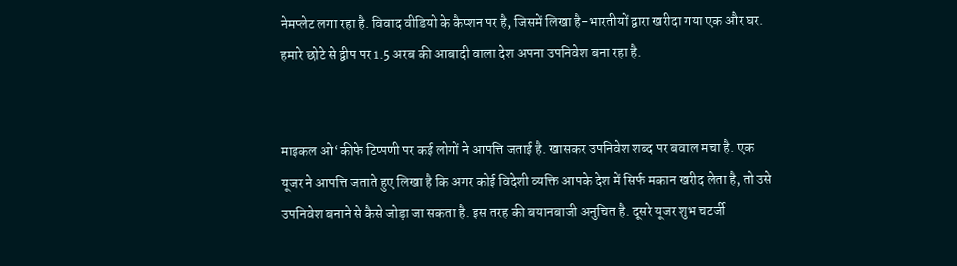नेमप्लेट लगा रहा है. विवाद वीडियो के कैप्शन पर है, जिसमें लिखा है-भारतीयों द्वारा खरीदा गया एक और घर. हमारे छोटे से द्वीप पर 1.5 अरब की आबादी वाला देश अपना उपनिवेश बना रहा है.


माइकल ओ‘कीफे टिप्पणी पर कई लोगों ने आपत्ति जताई है. खासकर उपनिवेश शब्द पर बवाल मचा है. एक यूजर ने आपत्ति जताते हुए लिखा है कि अगर कोई विदेशी व्यक्ति आपके देश में सिर्फ मकान खरीद लेता है, तो उसे उपनिवेश बनाने से कैसे जोड़ा जा सकता है. इस तरह की बयानबाजी अनुचित है. दूसरे यूजर शुभ चटर्जी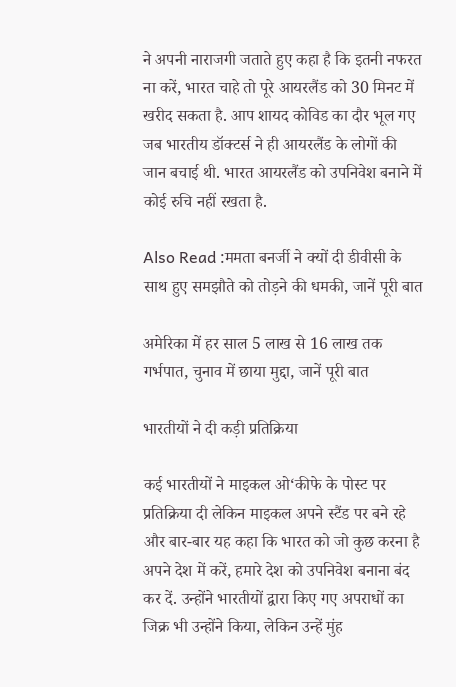ने अपनी नाराजगी जताते हुए कहा है कि इतनी नफरत ना करें, भारत चाहे तो पूरे आयरलैंड को 30 मिनट में खरीद सकता है. आप शायद कोविड का दौर भूल गए जब भारतीय डॉक्टर्स ने ही आयरलैंड के लोगों की जान बचाई थी. भारत आयरलैंड को उपनिवेश बनाने में कोई रुचि नहीं रखता है.

Also Read :ममता बनर्जी ने क्यों दी डीवीसी के साथ हुए समझौते को तोड़ने की धमकी, जानें पूरी बात

अमेरिका में हर साल 5 लाख से 16 लाख तक  गर्भपात, चुनाव में छाया मुद्दा, जानें पूरी बात

भारतीयों ने दी कड़ी प्रतिक्रिया

कई भारतीयों ने माइकल ओ‘कीफे के पोस्ट पर प्रतिक्रिया दी लेकिन माइकल अपने स्टैंड पर बने रहे और बार-बार यह कहा कि भारत को जो कुछ करना है अपने देश में करें, हमारे देश को उपनिवेश बनाना बंद कर दें. उन्होंने भारतीयों द्वारा किए गए अपराधों का जिक्र भी उन्होंने किया, लेकिन उन्हें मुंह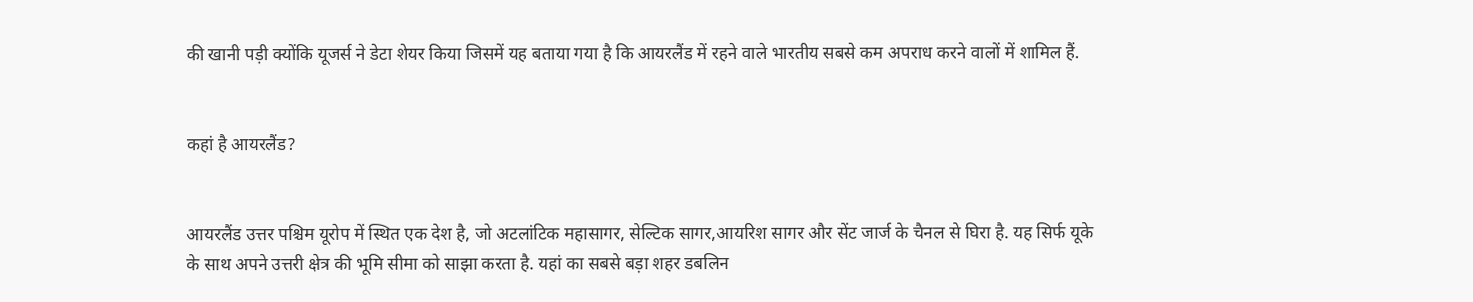की खानी पड़ी क्योंकि यूजर्स ने डेटा शेयर किया जिसमें यह बताया गया है कि आयरलैंड में रहने वाले भारतीय सबसे कम अपराध करने वालों में शामिल हैं.


कहां है आयरलैंड?


आयरलैंड उत्तर पश्चिम यूरोप में स्थित एक देश है, जो अटलांटिक महासागर, सेल्टिक सागर,आयरिश सागर और सेंट जार्ज के चैनल से घिरा है. यह सिर्फ यूके के साथ अपने उत्तरी क्षेत्र की भूमि सीमा को साझा करता है. यहां का सबसे बड़ा शहर डबलिन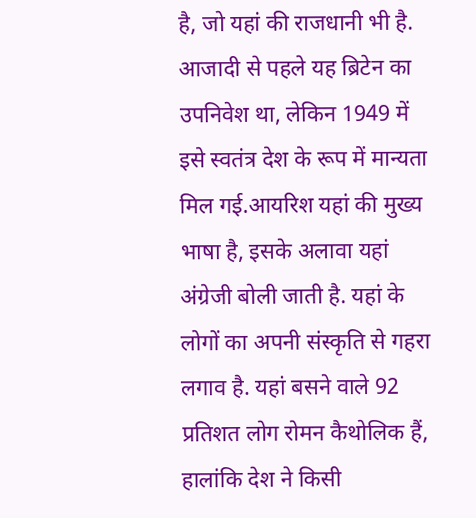है, जो यहां की राजधानी भी है. आजादी से पहले यह ब्रिटेन का उपनिवेश था, लेकिन 1949 में इसे स्वतंत्र देश के रूप में मान्यता मिल गई.आयरिश यहां की मुख्य भाषा है, इसके अलावा यहां अंग्रेजी बोली जाती है. यहां के लोगों का अपनी संस्कृति से गहरा लगाव है. यहां बसने वाले 92 प्रतिशत लोग रोमन कैथोलिक हैं, हालांकि देश ने किसी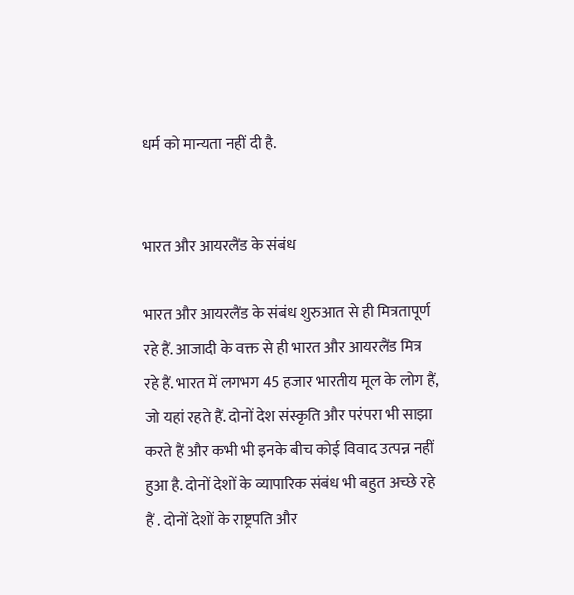धर्म को मान्यता नहीं दी है.


भारत और आयरलैंड के संबंध

भारत और आयरलैंड के संबंध शुरुआत से ही मित्रतापूर्ण रहे हैं. आजादी के वक्त से ही भारत और आयरलैंड मित्र रहे हैं. भारत में लगभग 45 हजार भारतीय मूल के लोग हैं, जो यहां रहते हैं. दोनों देश संस्कृति और परंपरा भी साझा करते हैं और कभी भी इनके बीच कोई विवाद उत्पन्न नहीं हुआ है. दोनों देशों के व्यापारिक संबंध भी बहुत अच्छे रहे हैं . दोनों देशों के राष्ट्रपति और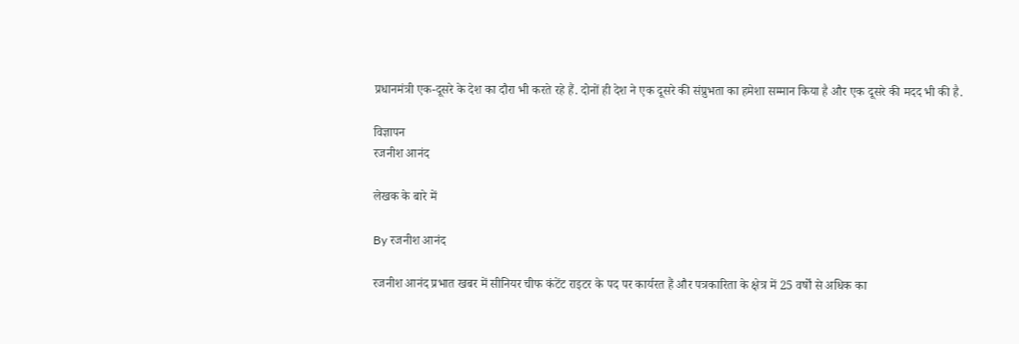प्रधानमंत्री एक-दूसरे के देश का दौरा भी करते रहे हैं. दोनों ही देश ने एक दूसरे की संप्रुभता का हमेशा सम्मान किया है और एक दूसरे की मदद भी की है.

विज्ञापन
रजनीश आनंद

लेखक के बारे में

By रजनीश आनंद

रजनीश आनंद प्रभात खबर में सीनियर चीफ कंटेंट राइटर के पद पर कार्यरत हैं और पत्रकारिता के क्षेत्र में 25 वर्षों से अधिक का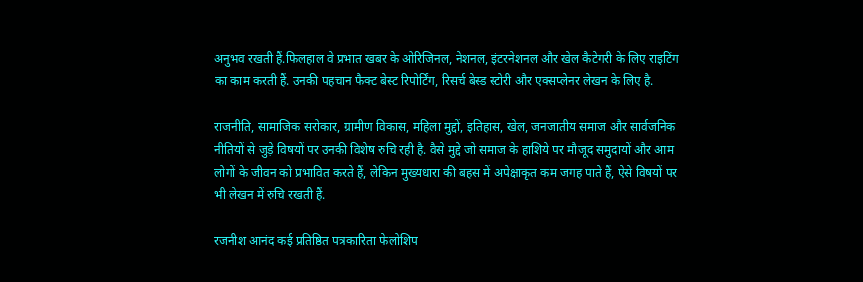अनुभव रखती हैं.फिलहाल वे प्रभात खबर के ओरिजिनल, नेशनल, इंटरनेशनल और खेल कैटेगरी के लिए राइटिंग का काम करती हैं. उनकी पहचान फैक्ट बेस्ट रिपोर्टिंग, रिसर्च बेस्ड स्टोरी और एक्सप्लेनर लेखन के लिए है.

राजनीति, सामाजिक सरोकार, ग्रामीण विकास, महिला मुद्दों, इतिहास, खेल, जनजातीय समाज और सार्वजनिक नीतियों से जुड़े विषयों पर उनकी विशेष रुचि रही है. वैसे मुद्दे जो समाज के हाशिये पर मौजूद समुदायों और आम लोगों के जीवन को प्रभावित करते हैं, लेकिन मुख्यधारा की बहस में अपेक्षाकृत कम जगह पाते हैं, ऐसे विषयों पर भी लेखन में रुचि रखती हैं.

रजनीश आनंद कई प्रतिष्ठित पत्रकारिता फेलोशिप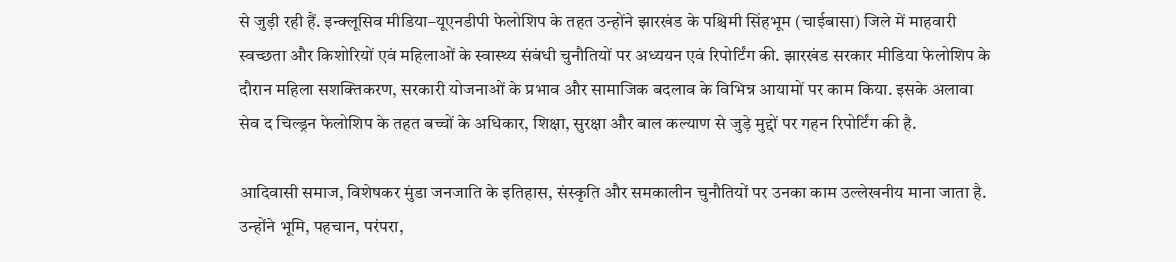से जुड़ी रही हैं. इन्क्लूसिव मीडिया–यूएनडीपी फेलोशिप के तहत उन्होंने झारखंड के पश्चिमी सिंहभूम (चाईबासा) जिले में माहवारी स्वच्छता और किशोरियों एवं महिलाओं के स्वास्थ्य संबंधी चुनौतियों पर अध्ययन एवं रिपोर्टिंग की. झारखंड सरकार मीडिया फेलोशिप के दौरान महिला सशक्तिकरण, सरकारी योजनाओं के प्रभाव और सामाजिक बदलाव के विभिन्न आयामों पर काम किया. इसके अलावा सेव द चिल्ड्रन फेलोशिप के तहत बच्चों के अधिकार, शिक्षा, सुरक्षा और बाल कल्याण से जुड़े मुद्दों पर गहन रिपोर्टिंग की है.

आदिवासी समाज, विशेषकर मुंडा जनजाति के इतिहास, संस्कृति और समकालीन चुनौतियों पर उनका काम उल्लेखनीय माना जाता है. उन्होंने भूमि, पहचान, परंपरा,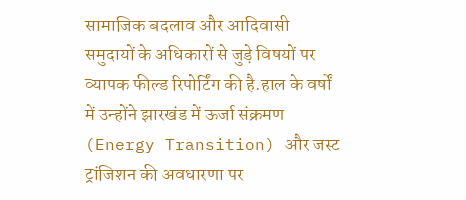सामाजिक बदलाव और आदिवासी समुदायों के अधिकारों से जुड़े विषयों पर व्यापक फील्ड रिपोर्टिंग की है.हाल के वर्षों में उन्होंने झारखंड में ऊर्जा संक्रमण (Energy Transition) और जस्ट ट्रांजिशन की अवधारणा पर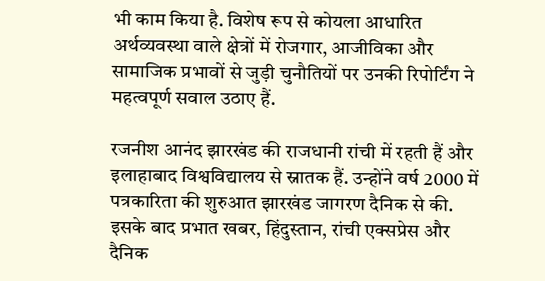भी काम किया है. विशेष रूप से कोयला आधारित अर्थव्यवस्था वाले क्षेत्रों में रोजगार, आजीविका और सामाजिक प्रभावों से जुड़ी चुनौतियों पर उनकी रिपोर्टिंग ने महत्वपूर्ण सवाल उठाए हैं.

रजनीश आनंद झारखंड की राजधानी रांची में रहती हैं और इलाहाबाद विश्वविद्यालय से स्नातक हैं. उन्होंने वर्ष 2000 में पत्रकारिता की शुरुआत झारखंड जागरण दैनिक से की. इसके बाद प्रभात खबर, हिंदुस्तान, रांची एक्सप्रेस और दैनिक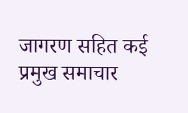जागरण सहित कई प्रमुख समाचार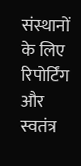संस्थानों के लिए रिपोर्टिंग और स्वतंत्र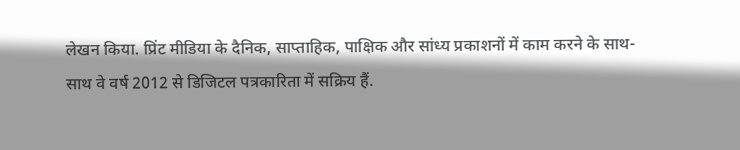लेखन किया. प्रिंट मीडिया के दैनिक, साप्ताहिक, पाक्षिक और सांध्य प्रकाशनों में काम करने के साथ-साथ वे वर्ष 2012 से डिजिटल पत्रकारिता में सक्रिय हैं.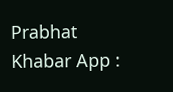Prabhat Khabar App :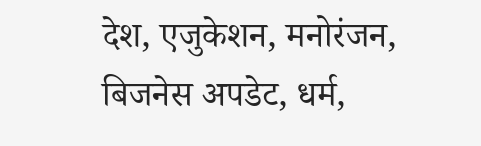देश, एजुकेशन, मनोरंजन, बिजनेस अपडेट, धर्म,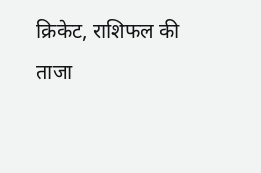क्रिकेट, राशिफल की ताजा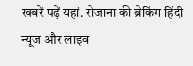खबरें पढ़ें यहां. रोजाना की ब्रेकिंग हिंदी न्यूज और लाइव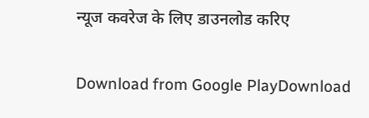न्यूज कवरेज के लिए डाउनलोड करिए

Download from Google PlayDownload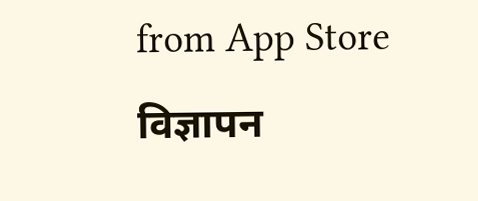from App Store
विज्ञापन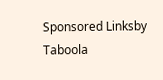Sponsored Linksby Taboola